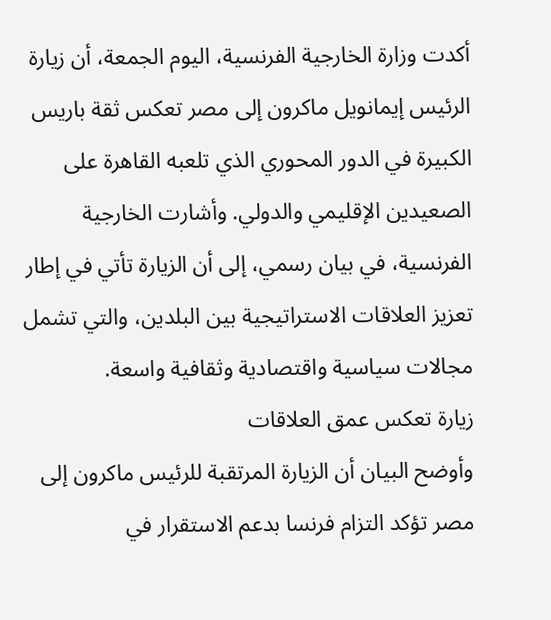أكدت وزارة الخارجية الفرنسية، اليوم الجمعة، أن زيارة الرئيس إيمانويل ماكرون إلى مصر تعكس ثقة باريس الكبيرة في الدور المحوري الذي تلعبه القاهرة على الصعيدين الإقليمي والدولي. وأشارت الخارجية الفرنسية، في بيان رسمي، إلى أن الزيارة تأتي في إطار تعزيز العلاقات الاستراتيجية بين البلدين، والتي تشمل مجالات سياسية واقتصادية وثقافية واسعة.
زيارة تعكس عمق العلاقات
وأوضح البيان أن الزيارة المرتقبة للرئيس ماكرون إلى مصر تؤكد التزام فرنسا بدعم الاستقرار في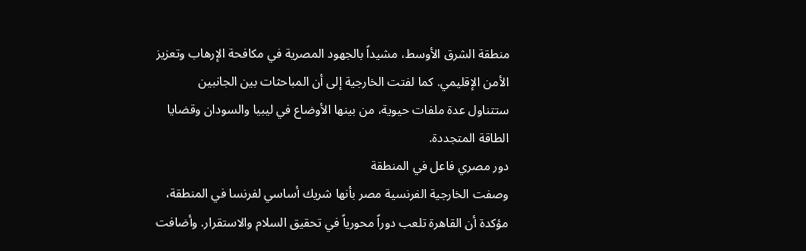منطقة الشرق الأوسط، مشيداً بالجهود المصرية في مكافحة الإرهاب وتعزيز الأمن الإقليمي. كما لفتت الخارجية إلى أن المباحثات بين الجانبين ستتناول عدة ملفات حيوية، من بينها الأوضاع في ليبيا والسودان وقضايا الطاقة المتجددة.
دور مصري فاعل في المنطقة
وصفت الخارجية الفرنسية مصر بأنها شريك أساسي لفرنسا في المنطقة، مؤكدة أن القاهرة تلعب دوراً محورياً في تحقيق السلام والاستقرار. وأضافت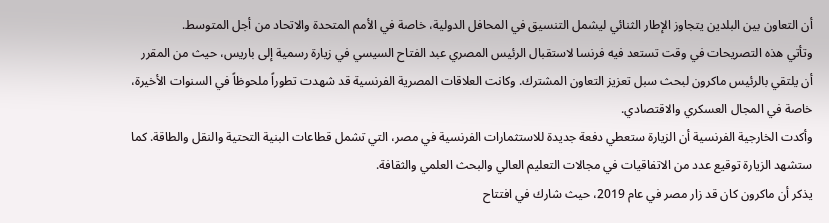أن التعاون بين البلدين يتجاوز الإطار الثنائي ليشمل التنسيق في المحافل الدولية، خاصة في الأمم المتحدة والاتحاد من أجل المتوسط.
وتأتي هذه التصريحات في وقت تستعد فيه فرنسا لاستقبال الرئيس المصري عبد الفتاح السيسي في زيارة رسمية إلى باريس، حيث من المقرر أن يلتقي بالرئيس ماكرون لبحث سبل تعزيز التعاون المشترك. وكانت العلاقات المصرية الفرنسية قد شهدت تطوراً ملحوظاً في السنوات الأخيرة، خاصة في المجال العسكري والاقتصادي.
وأكدت الخارجية الفرنسية أن الزيارة ستعطي دفعة جديدة للاستثمارات الفرنسية في مصر، التي تشمل قطاعات البنية التحتية والنقل والطاقة. كما ستشهد الزيارة توقيع عدد من الاتفاقيات في مجالات التعليم العالي والبحث العلمي والثقافة.
يذكر أن ماكرون كان قد زار مصر في عام 2019، حيث شارك في افتتاح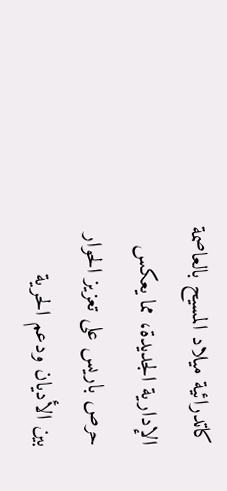كاتدرائية ميلاد المسيح بالعاصمة الإدارية الجديدة، مما يعكس حرص باريس على تعزيز الحوار بين الأديان ودعم الحرية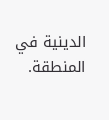الدينية في المنطقة.